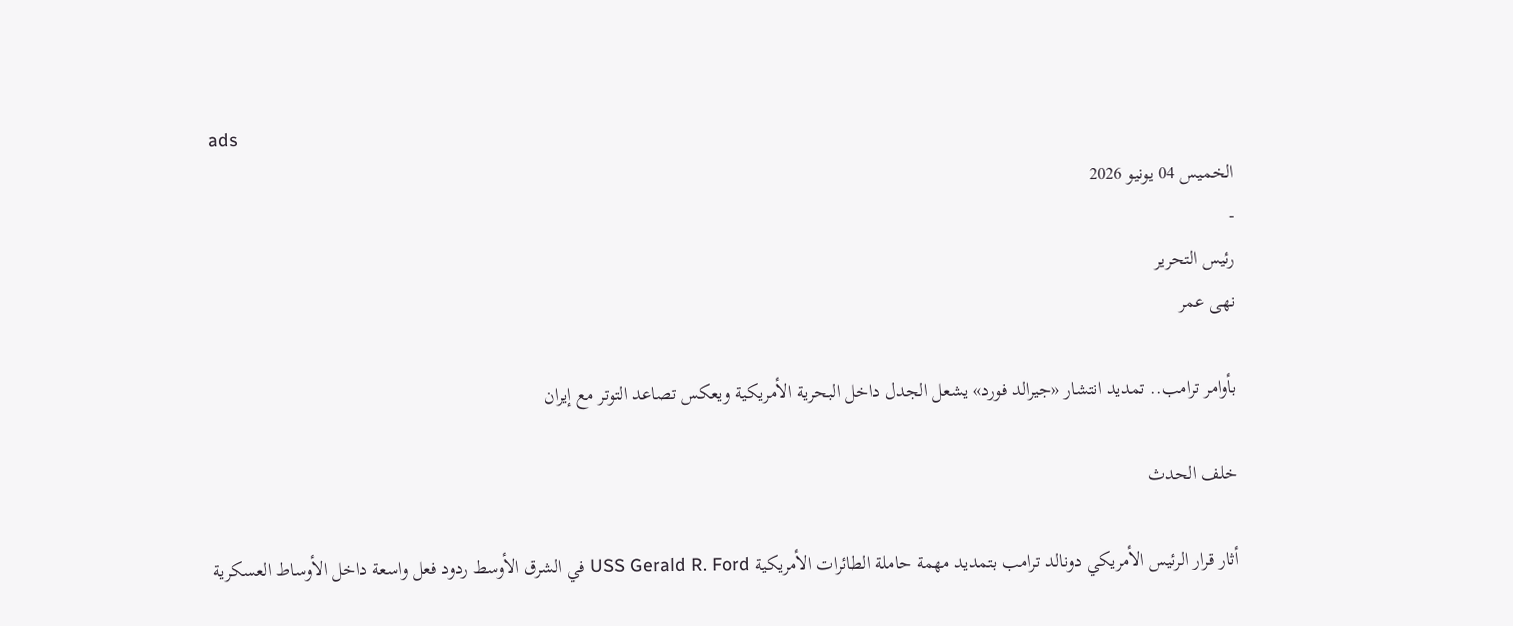ads
الخميس 04 يونيو 2026
-
رئيس التحرير
نهى عمر

بأوامر ترامب.. تمديد انتشار «جيرالد فورد» يشعل الجدل داخل البحرية الأمريكية ويعكس تصاعد التوتر مع إيران

خلف الحدث

أثار قرار الرئيس الأمريكي دونالد ترامب بتمديد مهمة حاملة الطائرات الأمريكية USS Gerald R. Ford في الشرق الأوسط ردود فعل واسعة داخل الأوساط العسكرية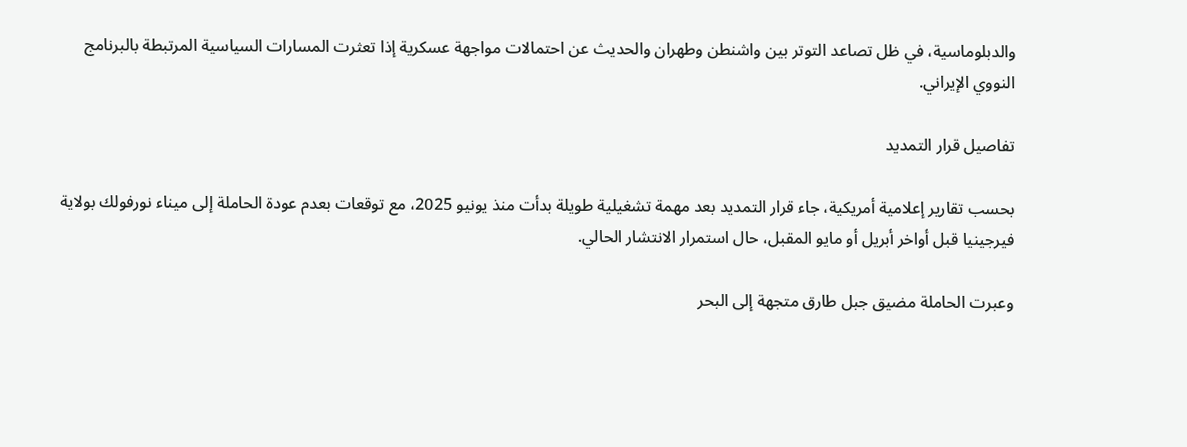والدبلوماسية، في ظل تصاعد التوتر بين واشنطن وطهران والحديث عن احتمالات مواجهة عسكرية إذا تعثرت المسارات السياسية المرتبطة بالبرنامج النووي الإيراني.

تفاصيل قرار التمديد

بحسب تقارير إعلامية أمريكية، جاء قرار التمديد بعد مهمة تشغيلية طويلة بدأت منذ يونيو 2025، مع توقعات بعدم عودة الحاملة إلى ميناء نورفولك بولاية فيرجينيا قبل أواخر أبريل أو مايو المقبل، حال استمرار الانتشار الحالي.

وعبرت الحاملة مضيق جبل طارق متجهة إلى البحر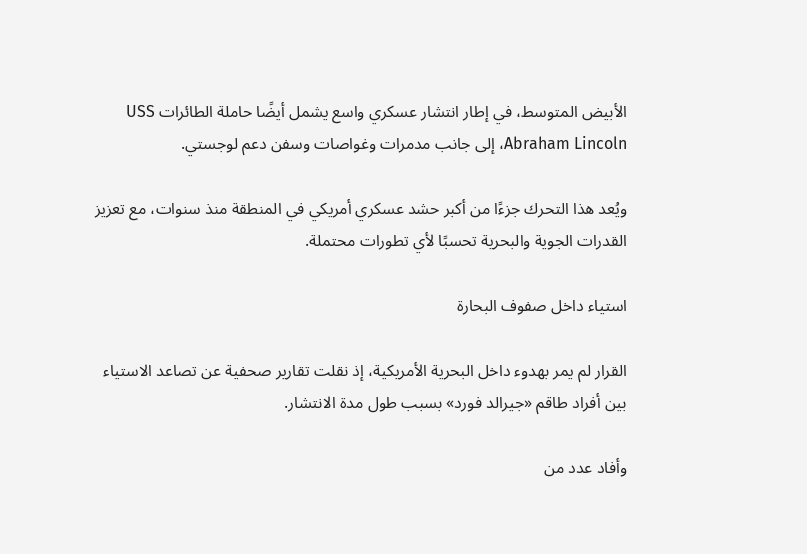الأبيض المتوسط، في إطار انتشار عسكري واسع يشمل أيضًا حاملة الطائرات USS Abraham Lincoln، إلى جانب مدمرات وغواصات وسفن دعم لوجستي.

ويُعد هذا التحرك جزءًا من أكبر حشد عسكري أمريكي في المنطقة منذ سنوات، مع تعزيز القدرات الجوية والبحرية تحسبًا لأي تطورات محتملة.

استياء داخل صفوف البحارة

القرار لم يمر بهدوء داخل البحرية الأمريكية، إذ نقلت تقارير صحفية عن تصاعد الاستياء بين أفراد طاقم «جيرالد فورد» بسبب طول مدة الانتشار.

وأفاد عدد من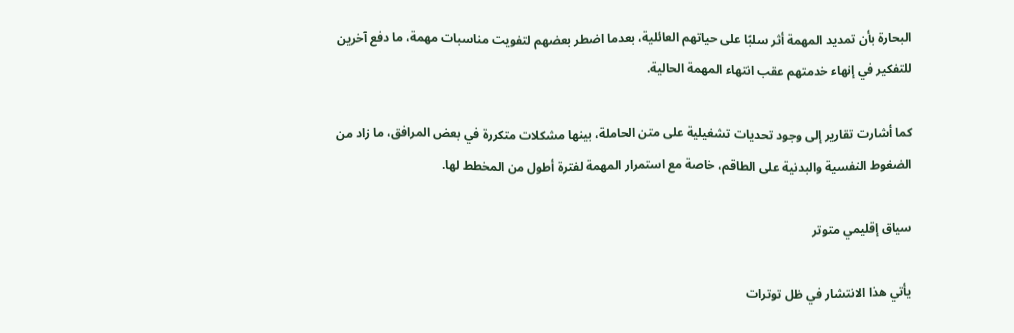البحارة بأن تمديد المهمة أثر سلبًا على حياتهم العائلية، بعدما اضطر بعضهم لتفويت مناسبات مهمة، ما دفع آخرين للتفكير في إنهاء خدمتهم عقب انتهاء المهمة الحالية.

كما أشارت تقارير إلى وجود تحديات تشغيلية على متن الحاملة، بينها مشكلات متكررة في بعض المرافق، ما زاد من الضغوط النفسية والبدنية على الطاقم، خاصة مع استمرار المهمة لفترة أطول من المخطط لها.

سياق إقليمي متوتر

يأتي هذا الانتشار في ظل توترات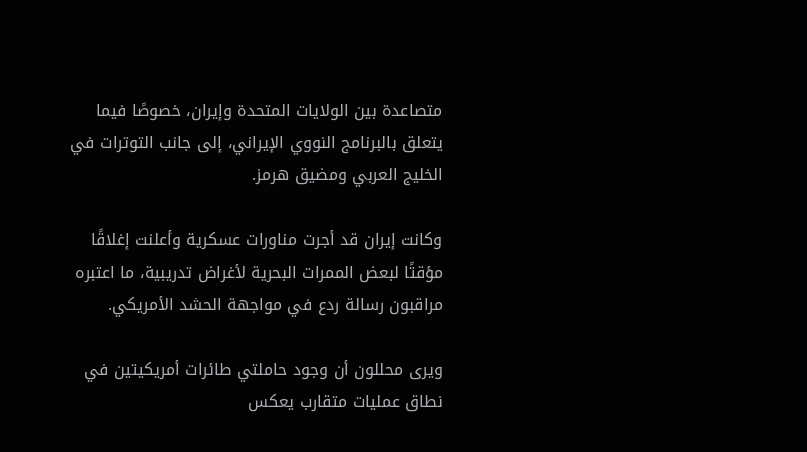متصاعدة بين الولايات المتحدة وإيران، خصوصًا فيما يتعلق بالبرنامج النووي الإيراني، إلى جانب التوترات في الخليج العربي ومضيق هرمز.

وكانت إيران قد أجرت مناورات عسكرية وأعلنت إغلاقًا مؤقتًا لبعض الممرات البحرية لأغراض تدريبية، ما اعتبره مراقبون رسالة ردع في مواجهة الحشد الأمريكي.

ويرى محللون أن وجود حاملتي طائرات أمريكيتين في نطاق عمليات متقارب يعكس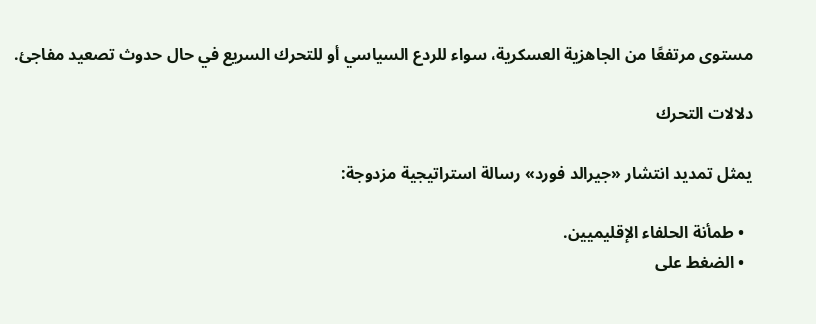مستوى مرتفعًا من الجاهزية العسكرية، سواء للردع السياسي أو للتحرك السريع في حال حدوث تصعيد مفاجئ.

دلالات التحرك

يمثل تمديد انتشار «جيرالد فورد» رسالة استراتيجية مزدوجة:

  • طمأنة الحلفاء الإقليميين.
  • الضغط على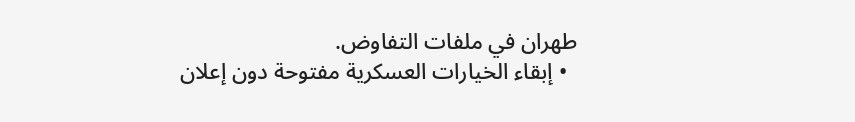طهران في ملفات التفاوض.
  • إبقاء الخيارات العسكرية مفتوحة دون إعلان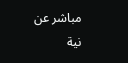مباشر عن نية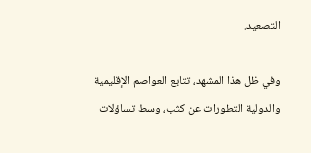التصعيد.

وفي ظل هذا المشهد، تتابع العواصم الإقليمية والدولية التطورات عن كثب، وسط تساؤلات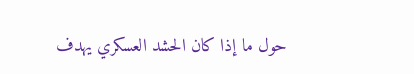حول ما إذا كان الحشد العسكري يهدف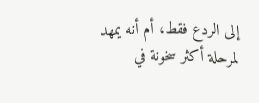إلى الردع فقط، أم أنه يمهد لمرحلة أكثر سخونة في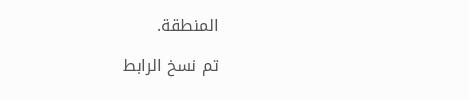المنطقة.

تم نسخ الرابط